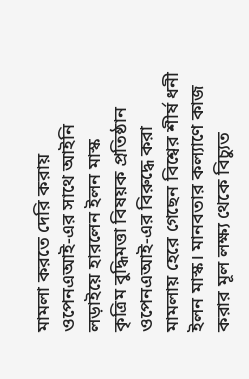মামলা করতে দেরি করায় ওপেনএআই-এর সাথে আইনি লড়াইয়ে হারলেন ইলন মাস্ক
কৃত্রিম বুদ্ধিমত্তা বিষয়ক প্রতিষ্ঠান ওপেনএআই-এর বিরুদ্ধে করা মামলায় হেরে গেছেন বিশ্বের শীর্ষ ধনী ইলন মাস্ক। মানবতার কল্যাণে কাজ করার মূল লক্ষ্য থেকে বিচ্যুত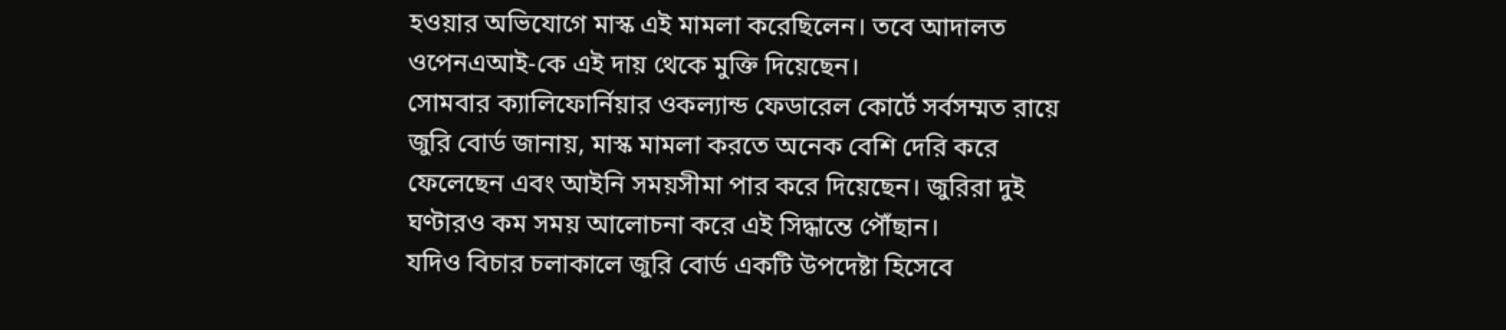হওয়ার অভিযোগে মাস্ক এই মামলা করেছিলেন। তবে আদালত ওপেনএআই-কে এই দায় থেকে মুক্তি দিয়েছেন।
সোমবার ক্যালিফোর্নিয়ার ওকল্যান্ড ফেডারেল কোর্টে সর্বসম্মত রায়ে জুরি বোর্ড জানায়, মাস্ক মামলা করতে অনেক বেশি দেরি করে ফেলেছেন এবং আইনি সময়সীমা পার করে দিয়েছেন। জুরিরা দুই ঘণ্টারও কম সময় আলোচনা করে এই সিদ্ধান্তে পৌঁছান।
যদিও বিচার চলাকালে জুরি বোর্ড একটি উপদেষ্টা হিসেবে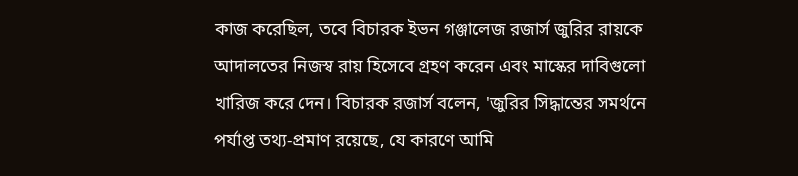কাজ করেছিল, তবে বিচারক ইভন গঞ্জালেজ রজার্স জুরির রায়কে আদালতের নিজস্ব রায় হিসেবে গ্রহণ করেন এবং মাস্কের দাবিগুলো খারিজ করে দেন। বিচারক রজার্স বলেন, 'জুরির সিদ্ধান্তের সমর্থনে পর্যাপ্ত তথ্য-প্রমাণ রয়েছে, যে কারণে আমি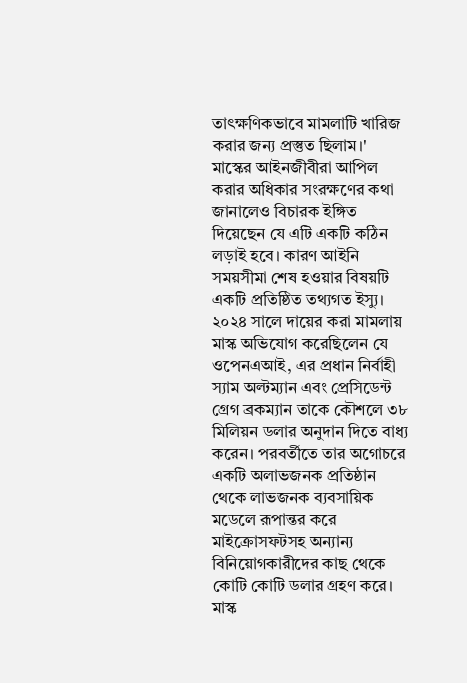তাৎক্ষণিকভাবে মামলাটি খারিজ করার জন্য প্রস্তুত ছিলাম।'
মাস্কের আইনজীবীরা আপিল করার অধিকার সংরক্ষণের কথা জানালেও বিচারক ইঙ্গিত দিয়েছেন যে এটি একটি কঠিন লড়াই হবে। কারণ আইনি সময়সীমা শেষ হওয়ার বিষয়টি একটি প্রতিষ্ঠিত তথ্যগত ইস্যু।
২০২৪ সালে দায়ের করা মামলায় মাস্ক অভিযোগ করেছিলেন যে ওপেনএআই, এর প্রধান নির্বাহী স্যাম অল্টম্যান এবং প্রেসিডেন্ট গ্রেগ ব্রকম্যান তাকে কৌশলে ৩৮ মিলিয়ন ডলার অনুদান দিতে বাধ্য করেন। পরবর্তীতে তার অগোচরে একটি অলাভজনক প্রতিষ্ঠান থেকে লাভজনক ব্যবসায়িক মডেলে রূপান্তর করে মাইক্রোসফটসহ অন্যান্য বিনিয়োগকারীদের কাছ থেকে কোটি কোটি ডলার গ্রহণ করে। মাস্ক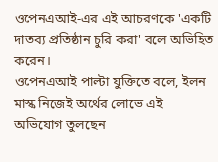ওপেনএআই-এর এই আচরণকে 'একটি দাতব্য প্রতিষ্ঠান চুরি করা' বলে অভিহিত করেন।
ওপেনএআই পাল্টা যুক্তিতে বলে, ইলন মাস্ক নিজেই অর্থের লোভে এই অভিযোগ তুলছেন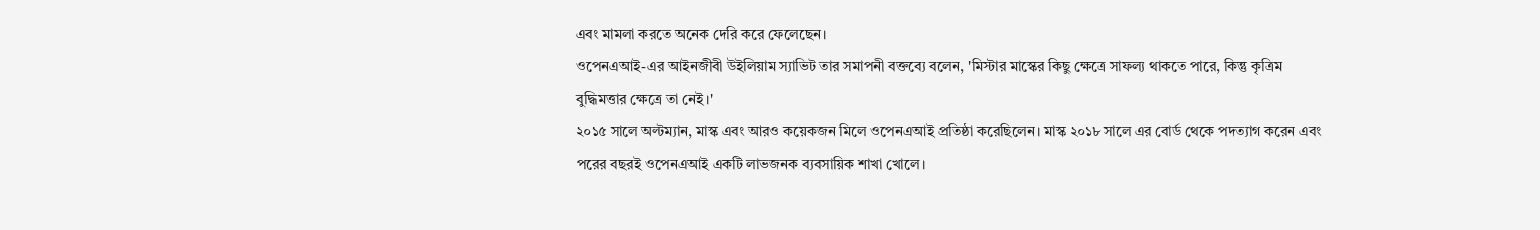এবং মামলা করতে অনেক দেরি করে ফেলেছেন।
ওপেনএআই-এর আইনজীবী উইলিয়াম স্যাভিট তার সমাপনী বক্তব্যে বলেন, 'মিস্টার মাস্কের কিছু ক্ষেত্রে সাফল্য থাকতে পারে, কিন্তু কৃত্রিম বুদ্ধিমত্তার ক্ষেত্রে তা নেই।'
২০১৫ সালে অল্টম্যান, মাস্ক এবং আরও কয়েকজন মিলে ওপেনএআই প্রতিষ্ঠা করেছিলেন। মাস্ক ২০১৮ সালে এর বোর্ড থেকে পদত্যাগ করেন এবং পরের বছরই ওপেনএআই একটি লাভজনক ব্যবসায়িক শাখা খোলে।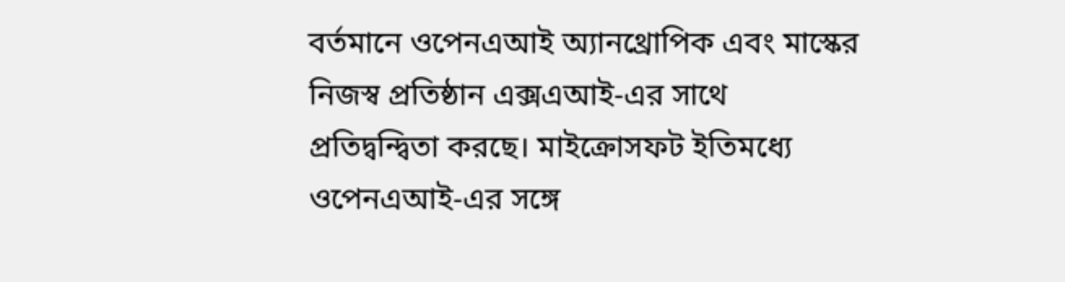বর্তমানে ওপেনএআই অ্যানথ্রোপিক এবং মাস্কের নিজস্ব প্রতিষ্ঠান এক্সএআই-এর সাথে প্রতিদ্বন্দ্বিতা করছে। মাইক্রোসফট ইতিমধ্যে ওপেনএআই-এর সঙ্গে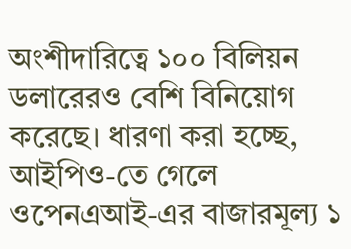অংশীদারিত্বে ১০০ বিলিয়ন ডলারেরও বেশি বিনিয়োগ করেছে। ধারণা করা হচ্ছে, আইপিও-তে গেলে ওপেনএআই-এর বাজারমূল্য ১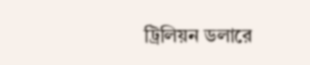ট্রিলিয়ন ডলারে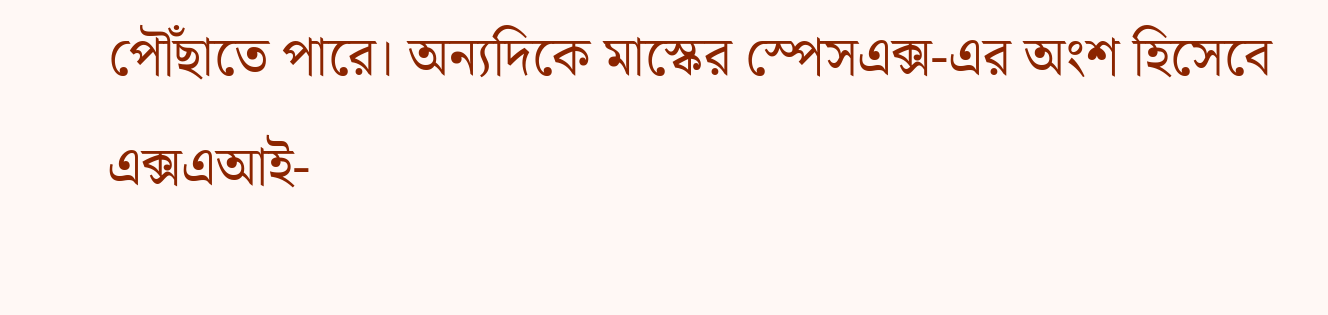পৌঁছাতে পারে। অন্যদিকে মাস্কের স্পেসএক্স-এর অংশ হিসেবে এক্সএআই-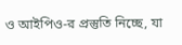ও আইপিও-র প্রস্তুতি নিচ্ছে, যা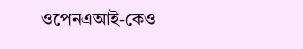ওপেনএআই-কেও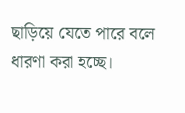ছাড়িয়ে যেতে পারে বলে ধারণা করা হচ্ছে।